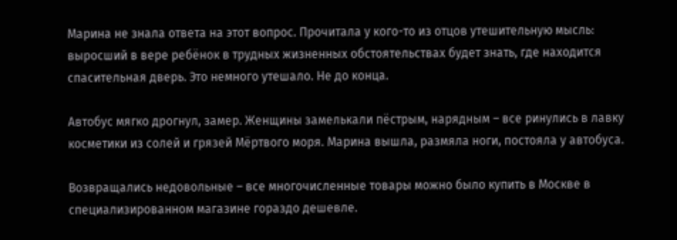Марина не знала ответа на этот вопрос. Прочитала у кого-то из отцов утешительную мысль: выросший в вере ребёнок в трудных жизненных обстоятельствах будет знать, где находится спасительная дверь. Это немного утешало. Не до конца.

Автобус мягко дрогнул, замер. Женщины замелькали пёстрым, нарядным – все ринулись в лавку косметики из солей и грязей Мёртвого моря. Марина вышла, размяла ноги, постояла у автобуса.

Возвращались недовольные – все многочисленные товары можно было купить в Москве в специализированном магазине гораздо дешевле.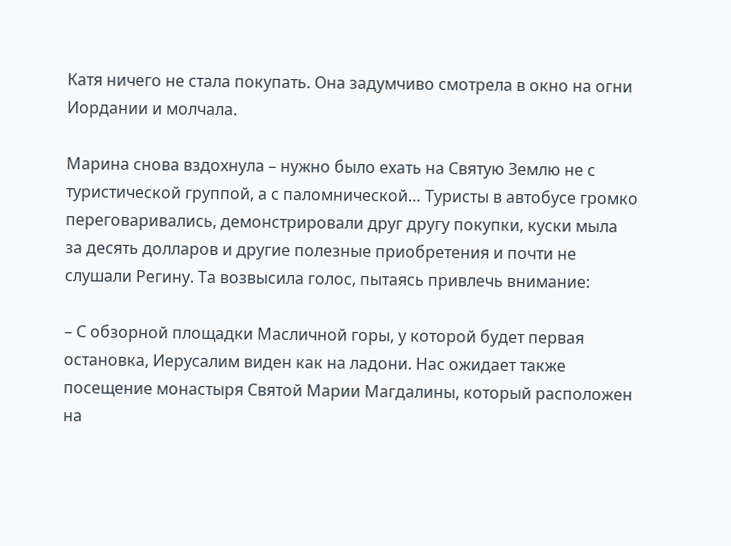Катя ничего не стала покупать. Она задумчиво смотрела в окно на огни Иордании и молчала.

Марина снова вздохнула – нужно было ехать на Святую Землю не с туристической группой, а с паломнической… Туристы в автобусе громко переговаривались, демонстрировали друг другу покупки, куски мыла за десять долларов и другие полезные приобретения и почти не слушали Регину. Та возвысила голос, пытаясь привлечь внимание:

– С обзорной площадки Масличной горы, у которой будет первая остановка, Иерусалим виден как на ладони. Нас ожидает также посещение монастыря Святой Марии Магдалины, который расположен на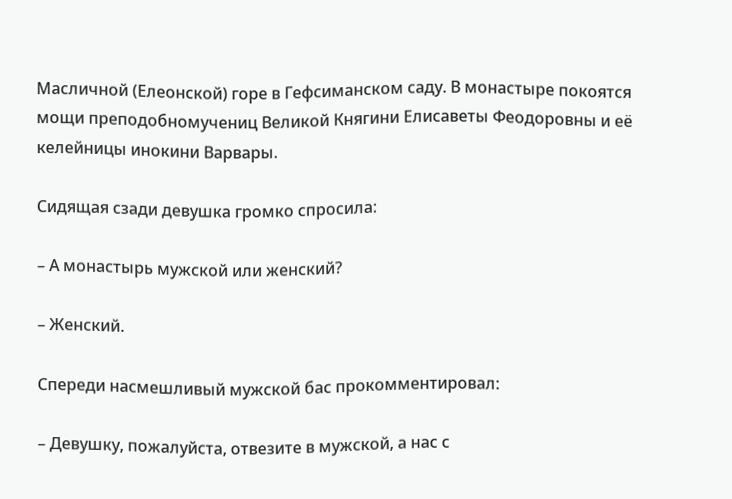Масличной (Елеонской) горе в Гефсиманском саду. В монастыре покоятся мощи преподобномучениц Великой Княгини Елисаветы Феодоровны и её келейницы инокини Варвары.

Сидящая сзади девушка громко спросила:

– А монастырь мужской или женский?

– Женский.

Спереди насмешливый мужской бас прокомментировал:

– Девушку, пожалуйста, отвезите в мужской, а нас с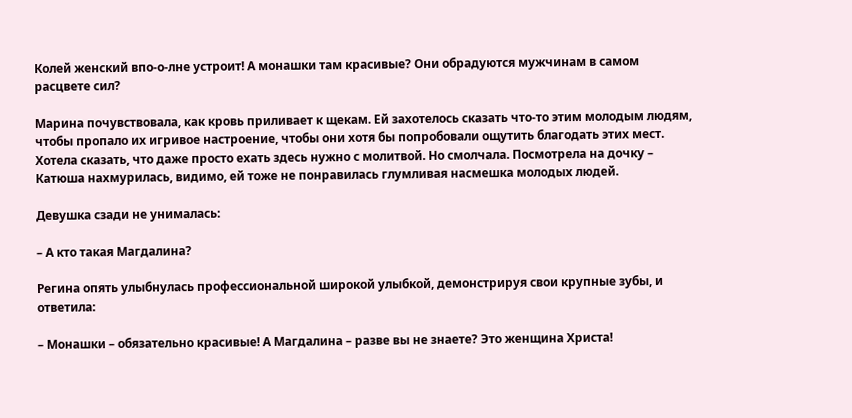Колей женский впо-о-лне устроит! А монашки там красивые? Они обрадуются мужчинам в самом расцвете сил?

Марина почувствовала, как кровь приливает к щекам. Ей захотелось сказать что-то этим молодым людям, чтобы пропало их игривое настроение, чтобы они хотя бы попробовали ощутить благодать этих мест. Хотела сказать, что даже просто ехать здесь нужно с молитвой. Но смолчала. Посмотрела на дочку – Катюша нахмурилась, видимо, ей тоже не понравилась глумливая насмешка молодых людей.

Девушка сзади не унималась:

– А кто такая Магдалина?

Регина опять улыбнулась профессиональной широкой улыбкой, демонстрируя свои крупные зубы, и ответила:

– Монашки – обязательно красивые! А Магдалина – разве вы не знаете? Это женщина Христа!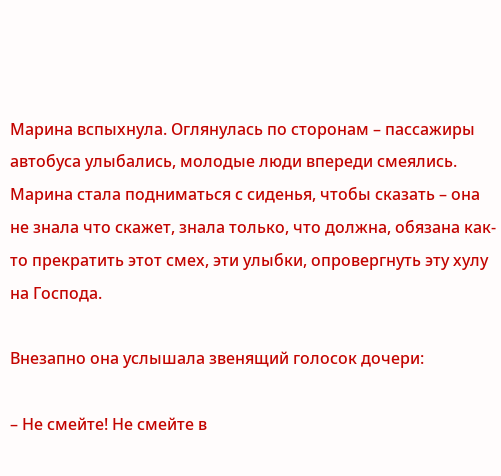Марина вспыхнула. Оглянулась по сторонам – пассажиры автобуса улыбались, молодые люди впереди смеялись. Марина стала подниматься с сиденья, чтобы сказать – она не знала что скажет, знала только, что должна, обязана как-то прекратить этот смех, эти улыбки, опровергнуть эту хулу на Господа.

Внезапно она услышала звенящий голосок дочери:

– Не смейте! Не смейте в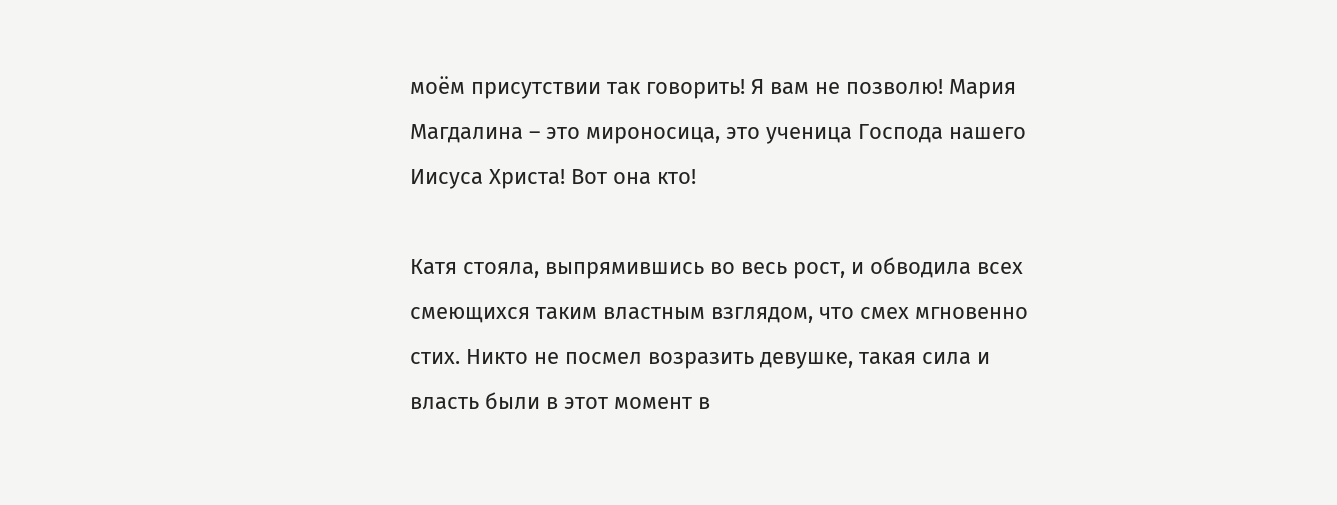моём присутствии так говорить! Я вам не позволю! Мария Магдалина – это мироносица, это ученица Господа нашего Иисуса Христа! Вот она кто!

Катя стояла, выпрямившись во весь рост, и обводила всех смеющихся таким властным взглядом, что смех мгновенно стих. Никто не посмел возразить девушке, такая сила и власть были в этот момент в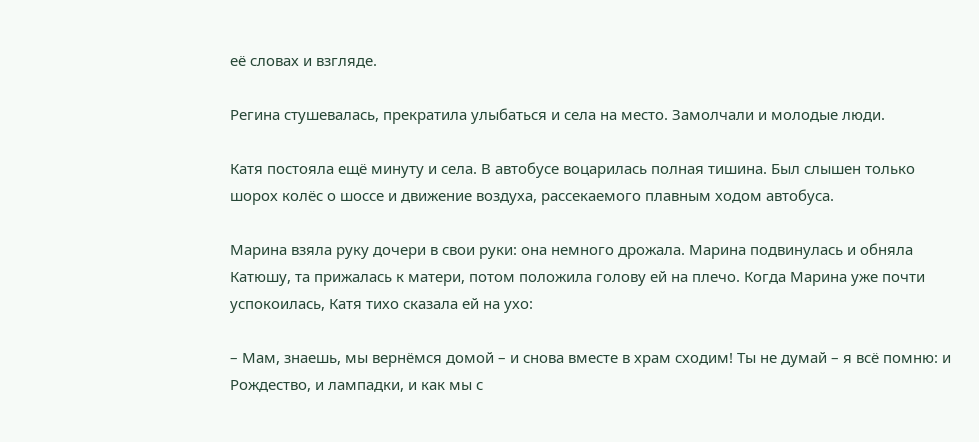её словах и взгляде.

Регина стушевалась, прекратила улыбаться и села на место. Замолчали и молодые люди.

Катя постояла ещё минуту и села. В автобусе воцарилась полная тишина. Был слышен только шорох колёс о шоссе и движение воздуха, рассекаемого плавным ходом автобуса.

Марина взяла руку дочери в свои руки: она немного дрожала. Марина подвинулась и обняла Катюшу, та прижалась к матери, потом положила голову ей на плечо. Когда Марина уже почти успокоилась, Катя тихо сказала ей на ухо:

– Мам, знаешь, мы вернёмся домой – и снова вместе в храм сходим! Ты не думай – я всё помню: и Рождество, и лампадки, и как мы с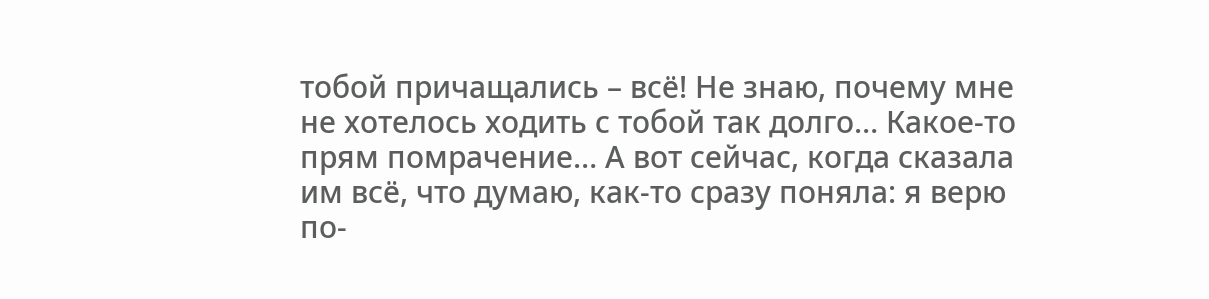тобой причащались – всё! Не знаю, почему мне не хотелось ходить с тобой так долго… Какое-то прям помрачение… А вот сейчас, когда сказала им всё, что думаю, как-то сразу поняла: я верю по-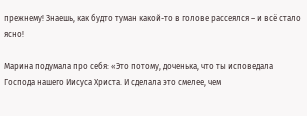прежнему! Знаешь, как будто туман какой-то в голове рассеялся – и всё стало ясно!

Марина подумала про себя: «Это потому, доченька, что ты исповедала Господа нашего Иисуса Христа. И сделала это смелее, чем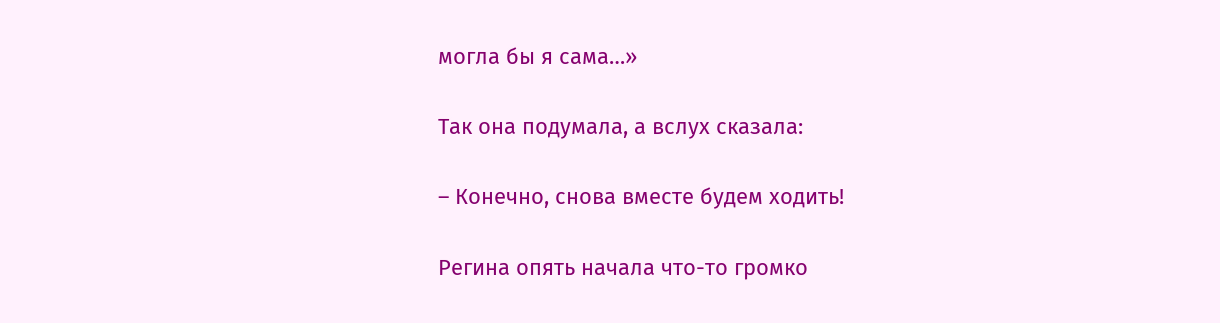могла бы я сама…»

Так она подумала, а вслух сказала:

– Конечно, снова вместе будем ходить!

Регина опять начала что-то громко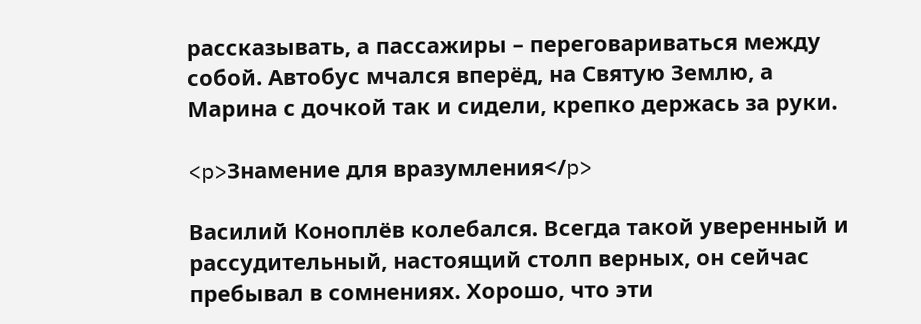рассказывать, а пассажиры – переговариваться между собой. Автобус мчался вперёд, на Святую Землю, а Марина с дочкой так и сидели, крепко держась за руки.

<p>Знамение для вразумления</p>

Василий Коноплёв колебался. Всегда такой уверенный и рассудительный, настоящий столп верных, он сейчас пребывал в сомнениях. Хорошо, что эти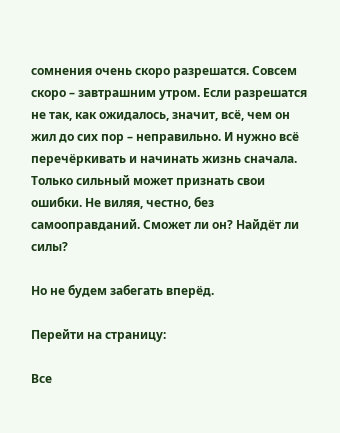сомнения очень скоро разрешатся. Совсем скоро – завтрашним утром. Если разрешатся не так, как ожидалось, значит, всё, чем он жил до сих пор – неправильно. И нужно всё перечёркивать и начинать жизнь сначала. Только сильный может признать свои ошибки. Не виляя, честно, без самооправданий. Сможет ли он? Найдёт ли силы?

Но не будем забегать вперёд.

Перейти на страницу:

Все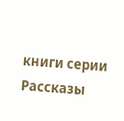книги серии Рассказы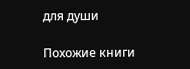для души

Похожие книги